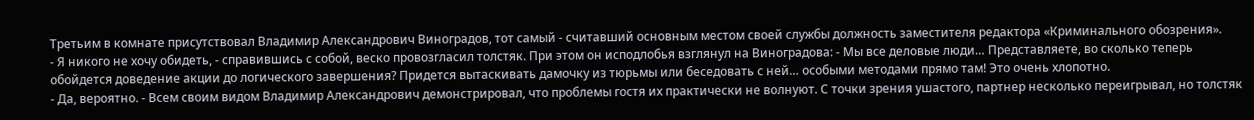Третьим в комнате присутствовал Владимир Александрович Виноградов, тот самый - считавший основным местом своей службы должность заместителя редактора «Криминального обозрения».
- Я никого не хочу обидеть, - справившись с собой, веско провозгласил толстяк. При этом он исподлобья взглянул на Виноградова: - Мы все деловые люди… Представляете, во сколько теперь обойдется доведение акции до логического завершения? Придется вытаскивать дамочку из тюрьмы или беседовать с ней… особыми методами прямо там! Это очень хлопотно.
- Да, вероятно. - Всем своим видом Владимир Александрович демонстрировал, что проблемы гостя их практически не волнуют. С точки зрения ушастого, партнер несколько переигрывал, но толстяк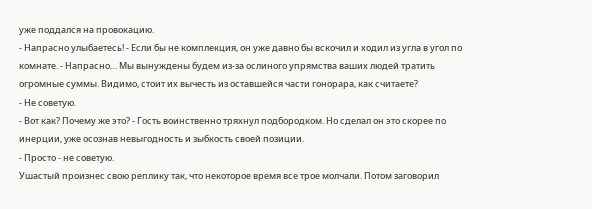уже поддался на провокацию.
- Напрасно улыбаетесь! - Если бы не комплекция, он уже давно бы вскочил и ходил из угла в угол по комнате. - Напрасно… Мы вынуждены будем из-за ослиного упрямства ваших людей тратить огромные суммы. Видимо, стоит их вычесть из оставшейся части гонорара, как считаете?
- Не советую.
- Вот как? Почему же это? - Гость воинственно тряхнул подбородком. Но сделал он это скорее по инерции, уже осознав невыгодность и зыбкость своей позиции.
- Просто - не советую.
Ушастый произнес свою реплику так, что некоторое время все трое молчали. Потом заговорил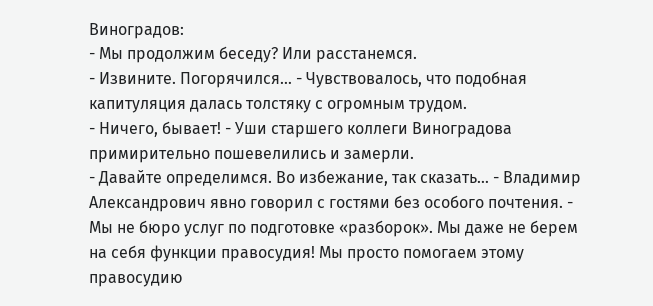Виноградов:
- Мы продолжим беседу? Или расстанемся.
- Извините. Погорячился… - Чувствовалось, что подобная капитуляция далась толстяку с огромным трудом.
- Ничего, бывает! - Уши старшего коллеги Виноградова примирительно пошевелились и замерли.
- Давайте определимся. Во избежание, так сказать… - Владимир Александрович явно говорил с гостями без особого почтения. - Мы не бюро услуг по подготовке «разборок». Мы даже не берем на себя функции правосудия! Мы просто помогаем этому правосудию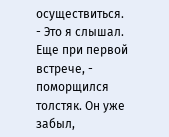осуществиться.
- Это я слышал. Еще при первой встрече, - поморщился толстяк. Он уже забыл,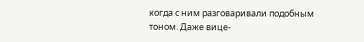когда с ним разговаривали подобным тоном. Даже вице-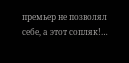премьер не позволял себе, а этот сопляк!…